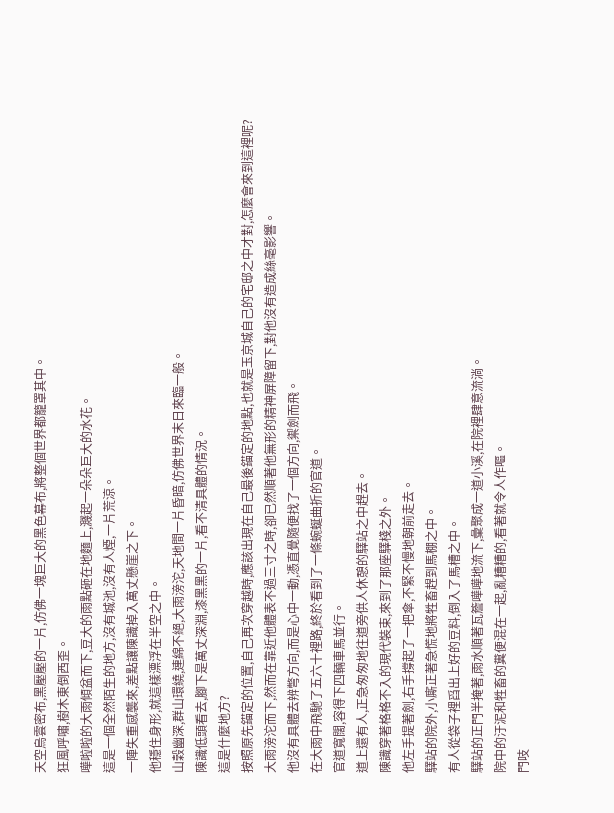天空烏雲密布,黑壓壓的一片,仿佛一塊巨大的黑色幕布,將整個世界都籠罩其中。
狂風呼嘯,樹木東倒西歪。
嘩啦啦的大雨傾盆而下,豆大的雨點砸在地麵上,濺起一朵朵巨大的水花。
這是一個全然陌生的地方,沒有城池,沒有人煙,一片荒涼。
一陣失重感襲來,差點讓陳識掉入萬丈懸崖之下。
他穩住身形,就這樣漂浮在半空之中。
山穀幽深,群山環繞,連綿不絕,大雨滂沱,天地間一片昏暗,仿佛世界末日來臨一般。
陳識低頭看去,腳下是萬丈深淵,漆黑黑的一片,看不清具體的情況。
這是什麼地方?
按照原先錨定的位置,自己再次穿越時,應該出現在自己最後錨定的地點,也就是玉京城自己的宅邸之中才對,怎麼會來到這裡呢?
大雨滂沱而下,然而在靠近他體表不過三寸之時,卻已然順著他無形的精神屏障留下,對他沒有造成絲毫影響。
他沒有具體去辨彆方向,而是心中一動,憑直覺隨便找了一個方向,禦劍而飛。
在大雨中飛馳了五六十裡路,終於看到了一條蜿蜒曲折的官道。
官道寬闊,容得下四輛車馬並行。
道上還有人,正急匆匆地往道旁供人休憩的驛站之中趕去。
陳識穿著格格不入的現代裝束,來到了那座驛棧之外。
他左手提著劍,右手撐起了一把傘,不緊不慢地朝前走去。
驛站的院外,小廝正著急慌地將牲畜趕到馬棚之中。
有人從袋子裡舀出上好的豆料,倒入了馬槽之中。
驛站的正門半掩著,雨水順著瓦簷嘩嘩地流下,彙聚成一道小溪,在院裡肆意流淌。
院中的汙泥和牲畜的糞便混在一起,亂糟糟的,看著就令人作嘔。
門吱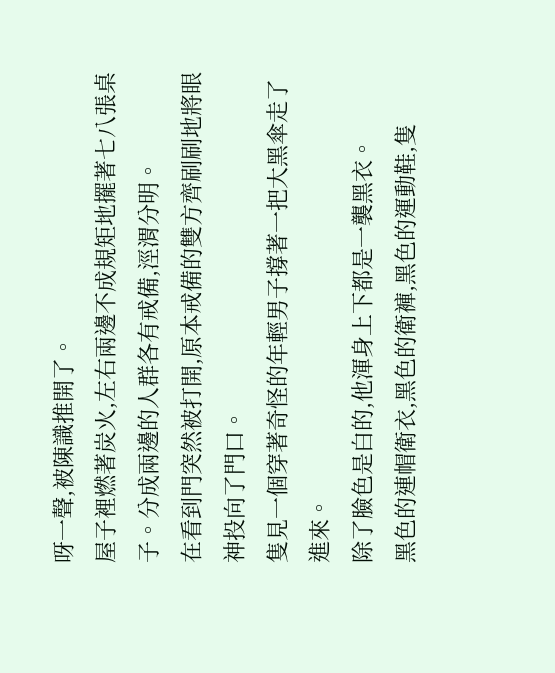呀一聲,被陳識推開了。
屋子裡燃著炭火,左右兩邊不成規矩地擺著七八張桌子。分成兩邊的人群各有戒備,涇渭分明。
在看到門突然被打開,原本戒備的雙方齊刷刷地將眼神投向了門口。
隻見一個穿著奇怪的年輕男子撐著一把大黑傘走了進來。
除了臉色是白的,他渾身上下都是一襲黑衣。
黑色的連帽衛衣,黑色的衛褲,黑色的運動鞋,隻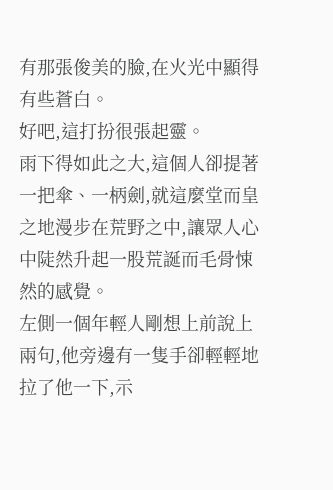有那張俊美的臉,在火光中顯得有些蒼白。
好吧,這打扮很張起靈。
雨下得如此之大,這個人卻提著一把傘、一柄劍,就這麼堂而皇之地漫步在荒野之中,讓眾人心中陡然升起一股荒誕而毛骨悚然的感覺。
左側一個年輕人剛想上前說上兩句,他旁邊有一隻手卻輕輕地拉了他一下,示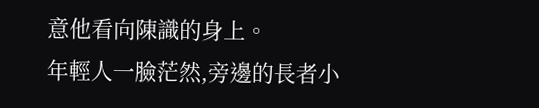意他看向陳識的身上。
年輕人一臉茫然,旁邊的長者小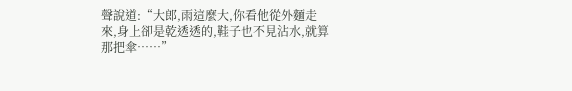聲說道:“大郎,雨這麼大,你看他從外麵走來,身上卻是乾透透的,鞋子也不見沾水,就算那把傘……”